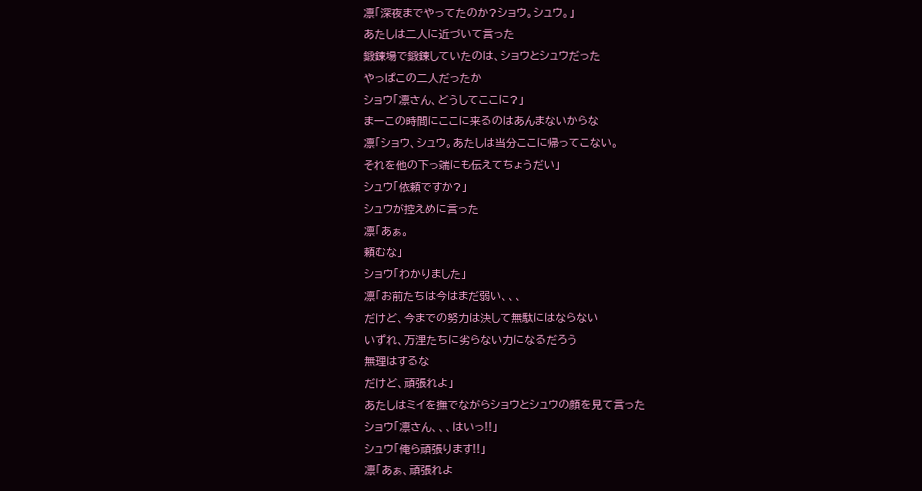凛「深夜までやってたのか?ショウ。シュウ。」
あたしは二人に近づいて言った
鍛錬場で鍛錬していたのは、ショウとシュウだった
やっぱこの二人だったか
ショウ「凛さん、どうしてここに?」
まーこの時間にここに来るのはあんまないからな
凛「ショウ、シュウ。あたしは当分ここに帰ってこない。
それを他の下っ端にも伝えてちょうだい」
シュウ「依頼ですか?」
シュウが控えめに言った
凛「あぁ。
頼むな」
ショウ「わかりました」
凛「お前たちは今はまだ弱い、、、
だけど、今までの努力は決して無駄にはならない
いずれ、万浬たちに劣らない力になるだろう
無理はするな
だけど、頑張れよ」
あたしはミイを撫でながらショウとシュウの顔を見て言った
ショウ「凛さん、、、はいっ!!」
シュウ「俺ら頑張ります!!」
凛「あぁ、頑張れよ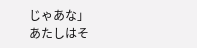じゃあな」
あたしはそ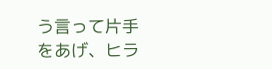う言って片手をあげ、ヒラ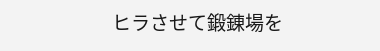ヒラさせて鍛錬場を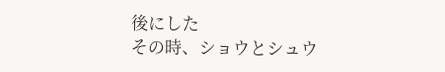後にした
その時、ショウとシュウ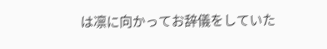は凛に向かってお辞儀をしていた